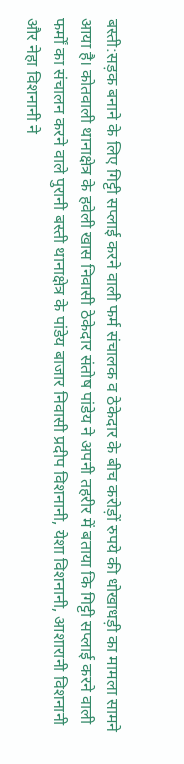बस्ती:सड़क बनाने के लिए गिट्टी सप्लाई करने वाली फर्म संचालक व ठेकेदार के बीच करोड़ों रुपये की धोखाधड़ी का मामला सामने आया है। कोतवाली थानाक्षेत्र के हवेली खास निवासी ठेकेदार संतोष पांडेय ने अपनी तहरीर में बताया कि गिट्टी सप्लाई करने वाली फर्मों का संचालन करने वाले पुरानी बस्ती थानाक्षेत्र के पांडेय बाजार निवासी प्रदीप विशनानी, येशा विशनानी, आशारानी विशनानी और नेहा विशनानी ने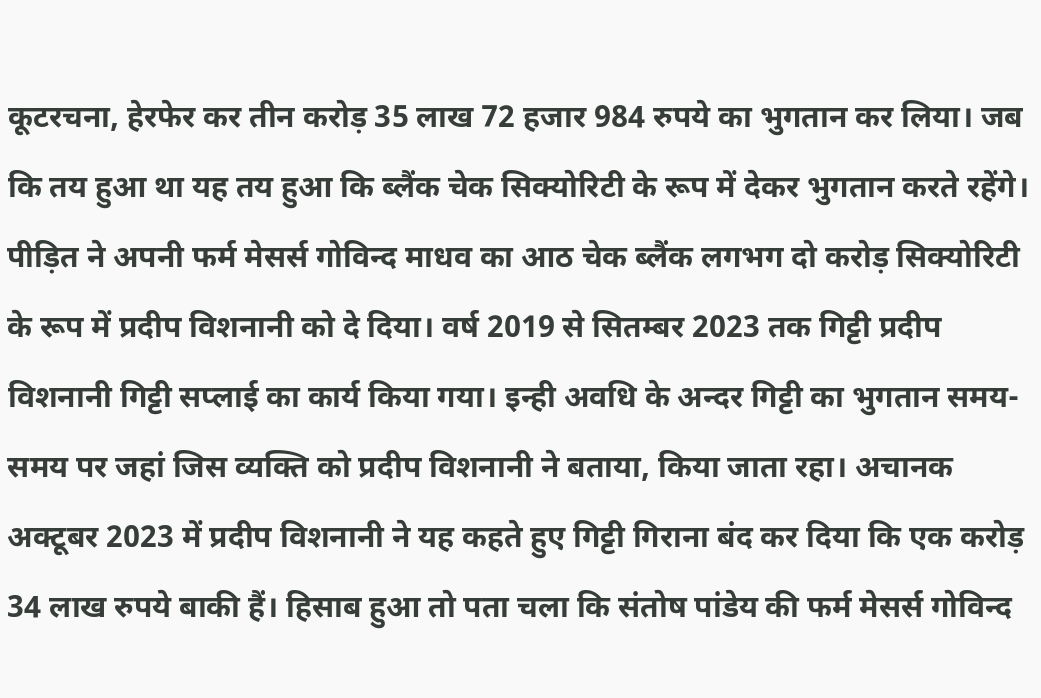कूटरचना, हेरफेर कर तीन करोड़ 35 लाख 72 हजार 984 रुपये का भुगतान कर लिया। जब कि तय हुआ था यह तय हुआ कि ब्लैंक चेक सिक्योरिटी के रूप में देकर भुगतान करते रहेंगे। पीड़ित ने अपनी फर्म मेसर्स गोविन्द माधव का आठ चेक ब्लैंक लगभग दो करोड़ सिक्योरिटी के रूप में प्रदीप विशनानी को दे दिया। वर्ष 2019 से सितम्बर 2023 तक गिट्टी प्रदीप विशनानी गिट्टी सप्लाई का कार्य किया गया। इन्ही अवधि के अन्दर गिट्टी का भुगतान समय-समय पर जहां जिस व्यक्ति को प्रदीप विशनानी ने बताया, किया जाता रहा। अचानक अक्टूबर 2023 में प्रदीप विशनानी ने यह कहते हुए गिट्टी गिराना बंद कर दिया कि एक करोड़ 34 लाख रुपये बाकी हैं। हिसाब हुआ तो पता चला कि संतोष पांडेय की फर्म मेसर्स गोविन्द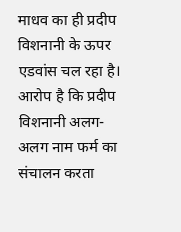माधव का ही प्रदीप विशनानी के ऊपर एडवांस चल रहा है। आरोप है कि प्रदीप विशनानी अलग-अलग नाम फर्म का संचालन करता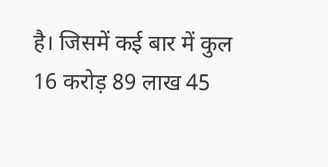है। जिसमें कई बार में कुल 16 करोड़ 89 लाख 45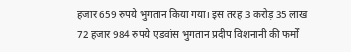हजार 659 रुपये भुगतान किया गया। इस तरह 3 करोड़ 35 लाख 72 हजार 984 रुपये एडवांस भुगतान प्रदीप विशनानी की फर्मों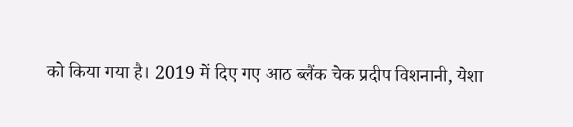को किया गया है। 2019 में दिए गए आठ ब्लैंक चेक प्रदीप विशनानी, येशा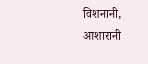विशनानी, आशारानी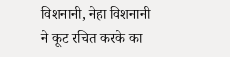विशनानी, नेहा विशनानी ने कूट रचित करके का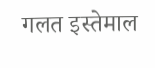गलत इस्तेमाल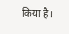किया है।